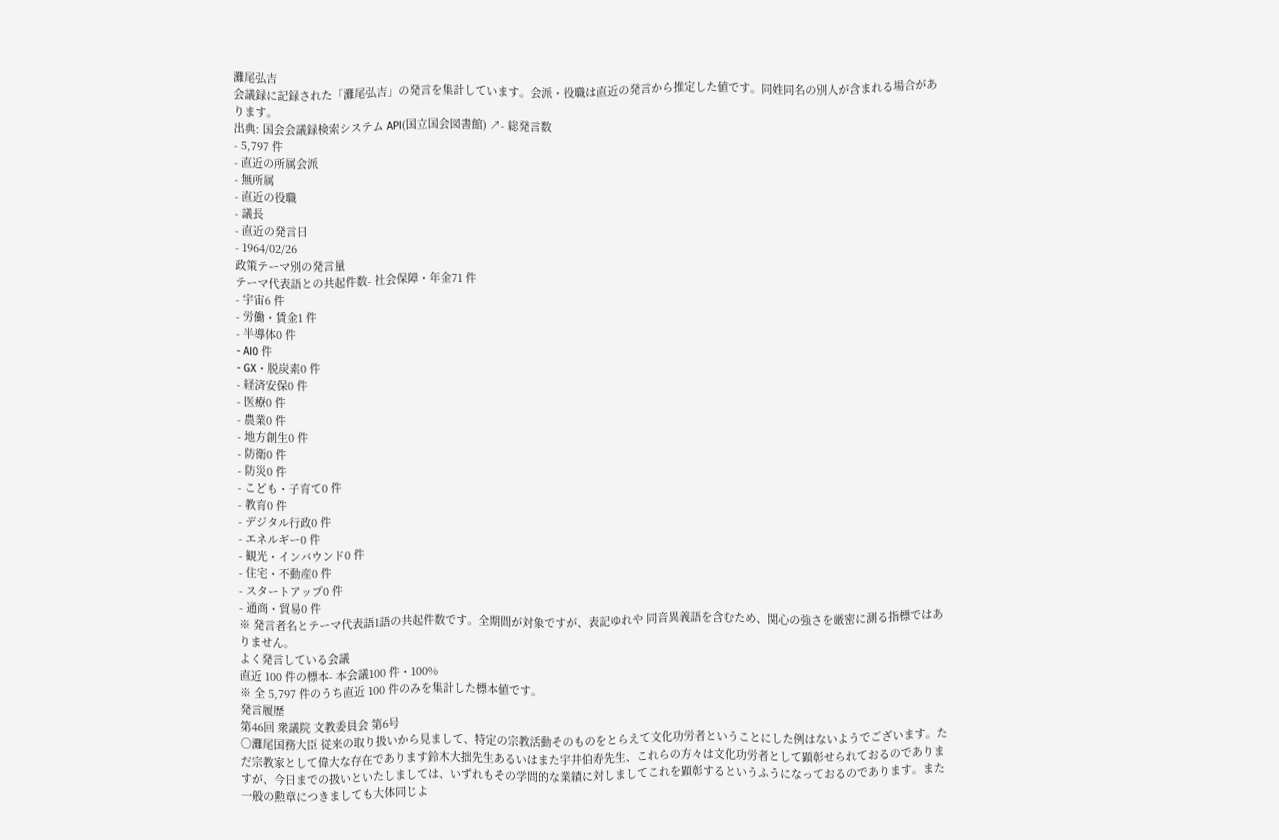灘尾弘吉
会議録に記録された「灘尾弘吉」の発言を集計しています。会派・役職は直近の発言から推定した値です。同姓同名の別人が含まれる場合があります。
出典: 国会会議録検索システム API(国立国会図書館) ↗- 総発言数
- 5,797 件
- 直近の所属会派
- 無所属
- 直近の役職
- 議長
- 直近の発言日
- 1964/02/26
政策テーマ別の発言量
テーマ代表語との共起件数- 社会保障・年金71 件
- 宇宙6 件
- 労働・賃金1 件
- 半導体0 件
- AI0 件
- GX・脱炭素0 件
- 経済安保0 件
- 医療0 件
- 農業0 件
- 地方創生0 件
- 防衛0 件
- 防災0 件
- こども・子育て0 件
- 教育0 件
- デジタル行政0 件
- エネルギー0 件
- 観光・インバウンド0 件
- 住宅・不動産0 件
- スタートアップ0 件
- 通商・貿易0 件
※ 発言者名とテーマ代表語1語の共起件数です。全期間が対象ですが、表記ゆれや 同音異義語を含むため、関心の強さを厳密に測る指標ではありません。
よく発言している会議
直近 100 件の標本- 本会議100 件・100%
※ 全 5,797 件のうち直近 100 件のみを集計した標本値です。
発言履歴
第46回 衆議院 文教委員会 第6号
○灘尾国務大臣 従来の取り扱いから見まして、特定の宗教活動そのものをとらえて文化功労者ということにした例はないようでございます。ただ宗教家として偉大な存在であります鈴木大拙先生あるいはまた宇井伯寿先生、これらの方々は文化功労者として顕彰せられておるのでありますが、今日までの扱いといたしましては、いずれもその学問的な業績に対しましてこれを顕彰するというふうになっておるのであります。また一般の勲章につきましても大体同じよ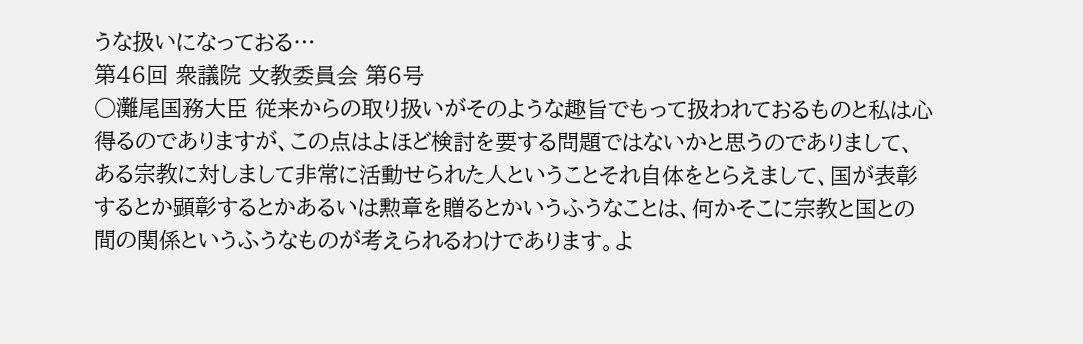うな扱いになっておる…
第46回 衆議院 文教委員会 第6号
○灘尾国務大臣 従来からの取り扱いがそのような趣旨でもって扱われておるものと私は心得るのでありますが、この点はよほど検討を要する問題ではないかと思うのでありまして、ある宗教に対しまして非常に活動せられた人ということそれ自体をとらえまして、国が表彰するとか顕彰するとかあるいは勲章を贈るとかいうふうなことは、何かそこに宗教と国との間の関係というふうなものが考えられるわけであります。よ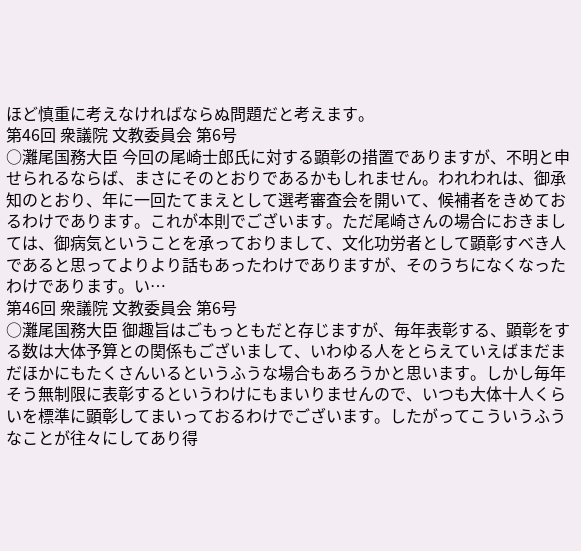ほど慎重に考えなければならぬ問題だと考えます。
第46回 衆議院 文教委員会 第6号
○灘尾国務大臣 今回の尾崎士郎氏に対する顕彰の措置でありますが、不明と申せられるならば、まさにそのとおりであるかもしれません。われわれは、御承知のとおり、年に一回たてまえとして選考審査会を開いて、候補者をきめておるわけであります。これが本則でございます。ただ尾崎さんの場合におきましては、御病気ということを承っておりまして、文化功労者として顕彰すべき人であると思ってよりより話もあったわけでありますが、そのうちになくなったわけであります。い…
第46回 衆議院 文教委員会 第6号
○灘尾国務大臣 御趣旨はごもっともだと存じますが、毎年表彰する、顕彰をする数は大体予算との関係もございまして、いわゆる人をとらえていえばまだまだほかにもたくさんいるというふうな場合もあろうかと思います。しかし毎年そう無制限に表彰するというわけにもまいりませんので、いつも大体十人くらいを標準に顕彰してまいっておるわけでございます。したがってこういうふうなことが往々にしてあり得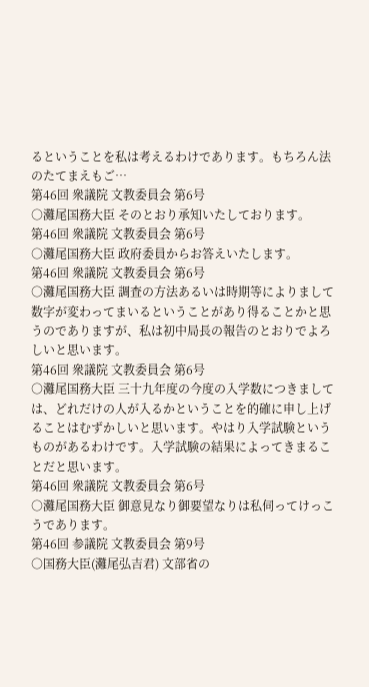るということを私は考えるわけであります。もちろん法のたてまえもご…
第46回 衆議院 文教委員会 第6号
○灘尾国務大臣 そのとおり承知いたしております。
第46回 衆議院 文教委員会 第6号
○灘尾国務大臣 政府委員からお答えいたします。
第46回 衆議院 文教委員会 第6号
○灘尾国務大臣 調査の方法あるいは時期等によりまして数字が変わってまいるということがあり得ることかと思うのでありますが、私は初中局長の報告のとおりでよろしいと思います。
第46回 衆議院 文教委員会 第6号
○灘尾国務大臣 三十九年度の今度の入学数につきましては、どれだけの人が入るかということを的確に申し上げることはむずかしいと思います。やはり入学試験というものがあるわけです。入学試験の結果によってきまることだと思います。
第46回 衆議院 文教委員会 第6号
○灘尾国務大臣 御意見なり御要望なりは私伺ってけっこうであります。
第46回 参議院 文教委員会 第9号
○国務大臣(灘尾弘吉君) 文部省の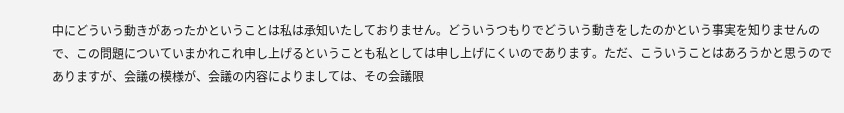中にどういう動きがあったかということは私は承知いたしておりません。どういうつもりでどういう動きをしたのかという事実を知りませんので、この問題についていまかれこれ申し上げるということも私としては申し上げにくいのであります。ただ、こういうことはあろうかと思うのでありますが、会議の模様が、会議の内容によりましては、その会議限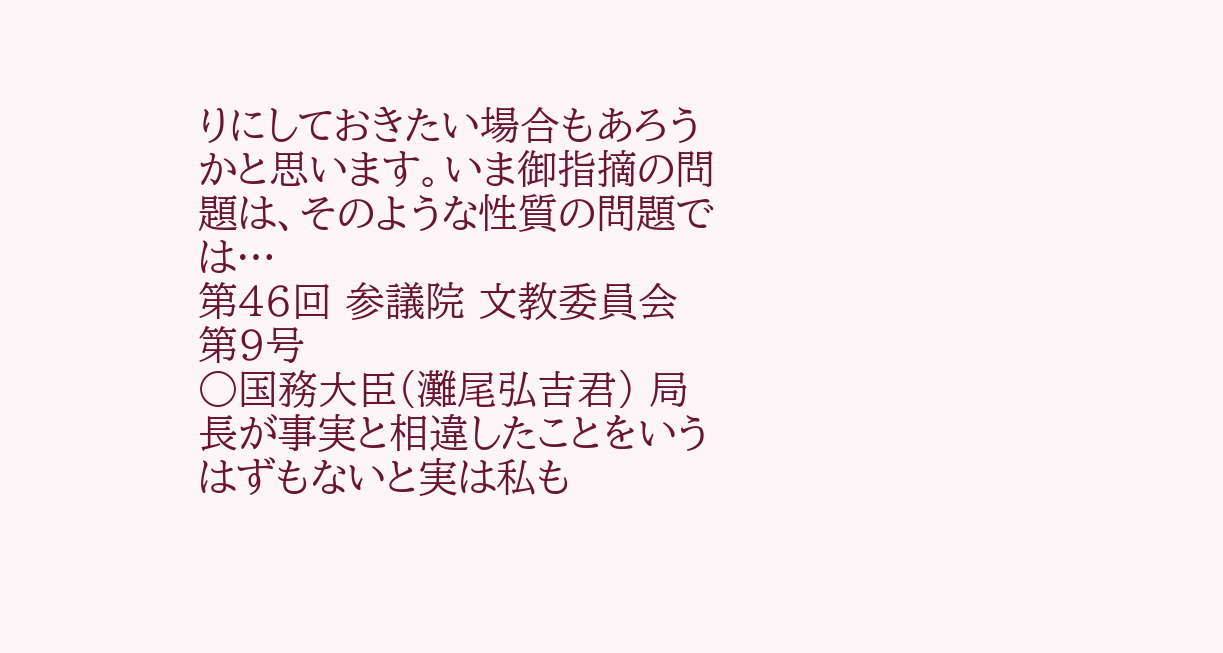りにしておきたい場合もあろうかと思います。いま御指摘の問題は、そのような性質の問題では…
第46回 参議院 文教委員会 第9号
○国務大臣(灘尾弘吉君) 局長が事実と相違したことをいうはずもないと実は私も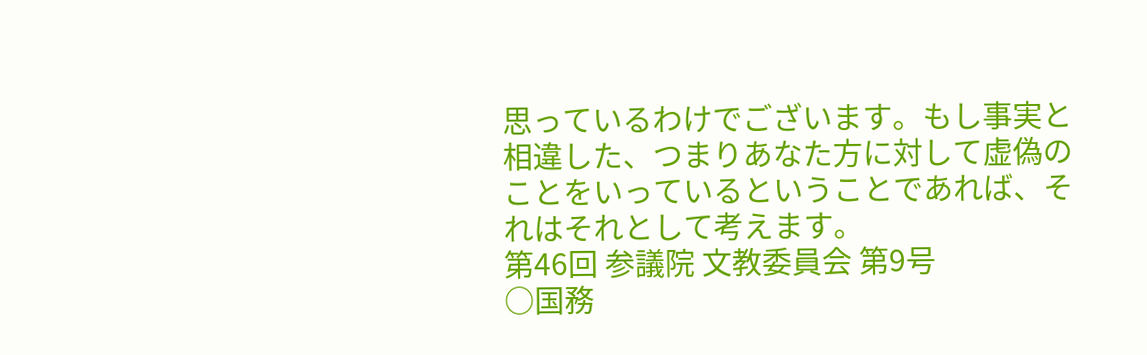思っているわけでございます。もし事実と相違した、つまりあなた方に対して虚偽のことをいっているということであれば、それはそれとして考えます。
第46回 参議院 文教委員会 第9号
○国務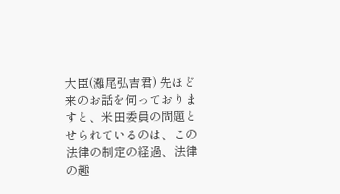大臣(灘尾弘吉君) 先ほど来のお話を伺っておりますと、米田委員の問題とせられているのは、この法律の制定の経過、法律の趣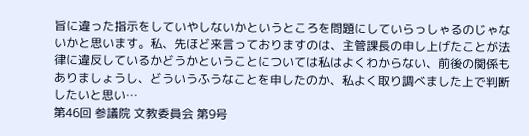旨に違った指示をしていやしないかというところを問題にしていらっしゃるのじゃないかと思います。私、先ほど来言っておりますのは、主管課長の申し上げたことが法律に違反しているかどうかということについては私はよくわからない、前後の関係もありましょうし、どういうふうなことを申したのか、私よく取り調べました上で判断したいと思い…
第46回 参議院 文教委員会 第9号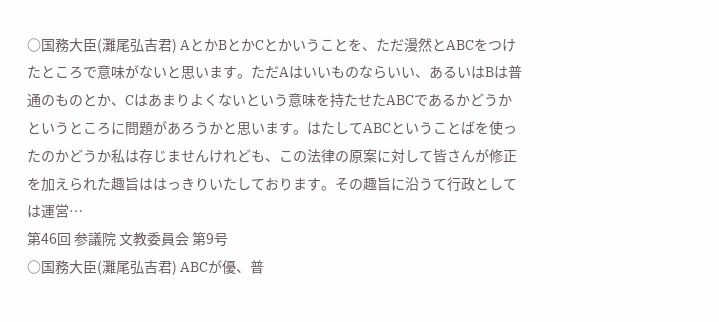○国務大臣(灘尾弘吉君) AとかBとかCとかいうことを、ただ漫然とABCをつけたところで意味がないと思います。ただAはいいものならいい、あるいはBは普通のものとか、Cはあまりよくないという意味を持たせたABCであるかどうかというところに問題があろうかと思います。はたしてABCということばを使ったのかどうか私は存じませんけれども、この法律の原案に対して皆さんが修正を加えられた趣旨ははっきりいたしております。その趣旨に沿うて行政としては運営…
第46回 参議院 文教委員会 第9号
○国務大臣(灘尾弘吉君) ABCが優、普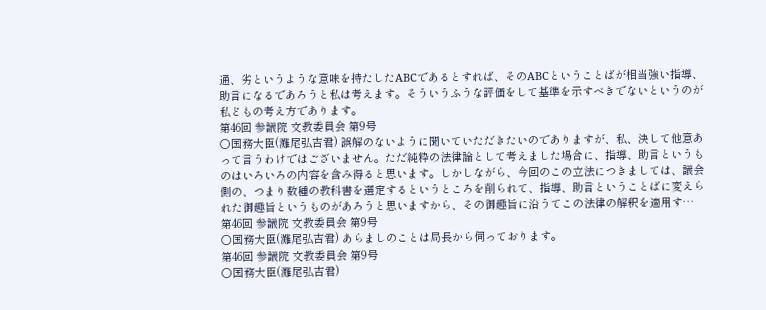通、劣というような意味を持たしたABCであるとすれば、そのABCということばが相当強い指導、助言になるであろうと私は考えます。そういうふうな評価をして基準を示すべきでないというのが私どもの考え方であります。
第46回 参議院 文教委員会 第9号
○国務大臣(灘尾弘吉君) 誤解のないように聞いていただきたいのでありますが、私、決して他意あって言うわけではございません。ただ純粋の法律論として考えました場合に、指導、助言というものはいろいろの内容を含み得ると思います。しかしながら、今回のこの立法につきましては、議会側の、つまり数種の教科書を選定するというところを削られて、指導、助言ということばに変えられた御趣旨というものがあろうと思いますから、その御趣旨に沿うてこの法律の解釈を適用す…
第46回 参議院 文教委員会 第9号
○国務大臣(灘尾弘吉君) あらましのことは局長から伺っております。
第46回 参議院 文教委員会 第9号
○国務大臣(灘尾弘吉君)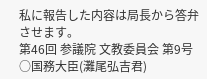私に報告した内容は局長から答弁させます。
第46回 参議院 文教委員会 第9号
○国務大臣(灘尾弘吉君)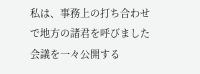私は、事務上の打ち合わせで地方の諸君を呼びました会議を一々公開する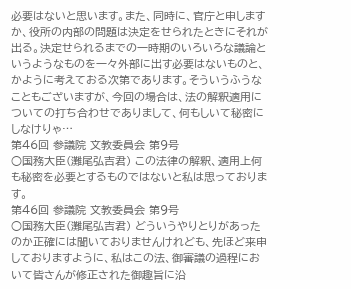必要はないと思います。また、同時に、官庁と申しますか、役所の内部の問題は決定をせられたときにそれが出る。決定せられるまでの一時期のいろいろな議論というようなものを一々外部に出す必要はないものと、かように考えておる次第であります。そういうふうなこともございますが、今回の場合は、法の解釈適用についての打ち合わせでありまして、何もしいて秘密にしなけりゃ…
第46回 参議院 文教委員会 第9号
○国務大臣(灘尾弘吉君) この法律の解釈、適用上何も秘密を必要とするものではないと私は思っております。
第46回 参議院 文教委員会 第9号
○国務大臣(灘尾弘吉君) どういうやりとりがあったのか正確には聞いておりませんけれども、先ほど来申しておりますように、私はこの法、御審議の過程において皆さんが修正された御趣旨に沿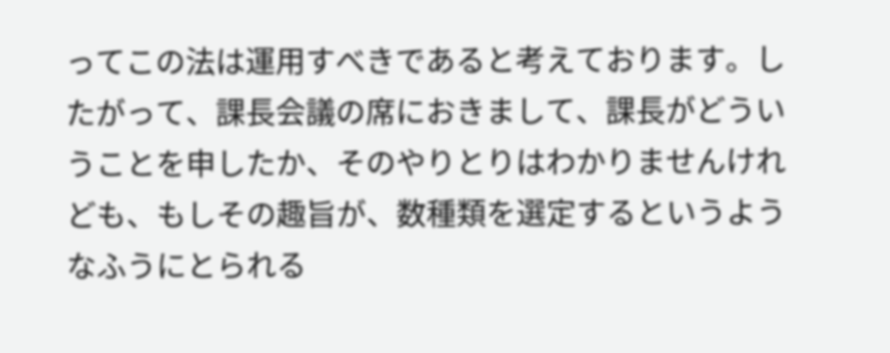ってこの法は運用すべきであると考えております。したがって、課長会議の席におきまして、課長がどういうことを申したか、そのやりとりはわかりませんけれども、もしその趣旨が、数種類を選定するというようなふうにとられる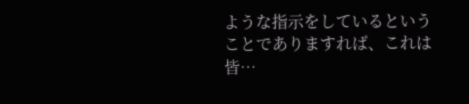ような指示をしているということでありますれば、これは皆…